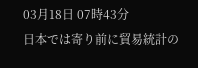03月18日 07時43分
日本では寄り前に貿易統計の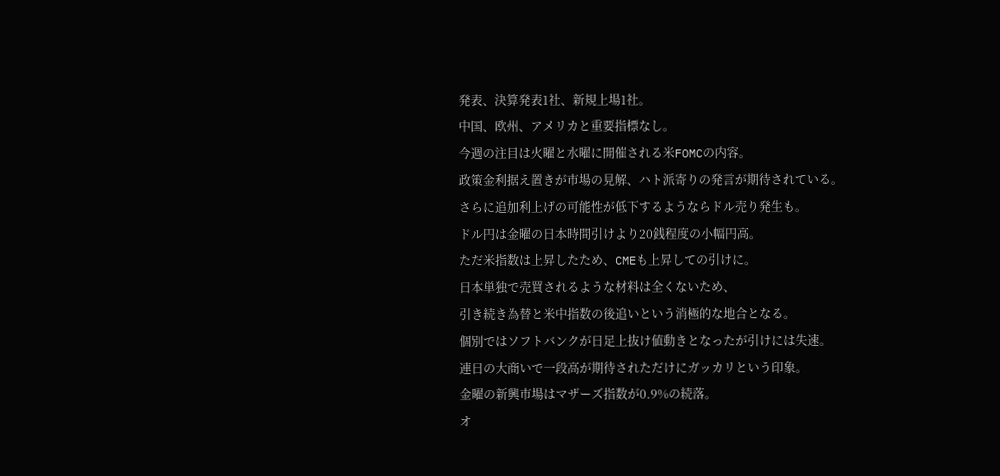発表、決算発表1社、新規上場1社。
中国、欧州、アメリカと重要指標なし。
今週の注目は火曜と水曜に開催される米FOMCの内容。
政策金利据え置きが市場の見解、ハト派寄りの発言が期待されている。
さらに追加利上げの可能性が低下するようならドル売り発生も。
ドル円は金曜の日本時間引けより20銭程度の小幅円高。
ただ米指数は上昇したため、CMEも上昇しての引けに。
日本単独で売買されるような材料は全くないため、
引き続き為替と米中指数の後追いという消極的な地合となる。
個別ではソフトバンクが日足上抜け値動きとなったが引けには失速。
連日の大商いで一段高が期待されただけにガッカリという印象。
金曜の新興市場はマザーズ指数が0.9%の続落。
オ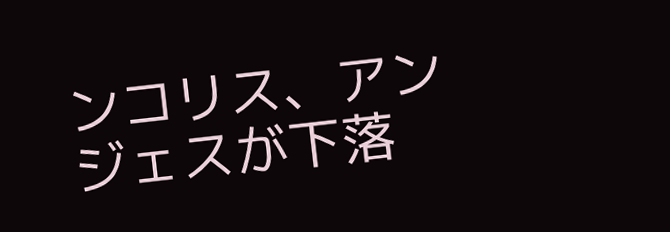ンコリス、アンジェスが下落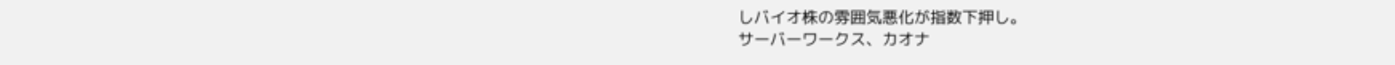しバイオ株の雰囲気悪化が指数下押し。
サーバーワークス、カオナ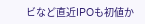ビなど直近IPOも初値か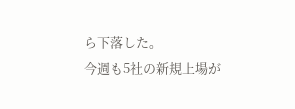ら下落した。
今週も5社の新規上場が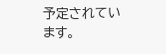予定されています。